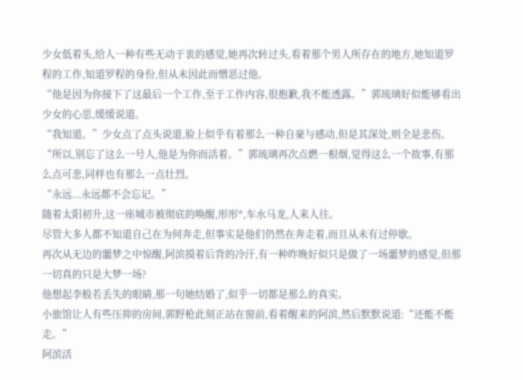少女低着头,给人一种有些无动于衷的感觉,她再次转过头,看着那个男人所存在的地方,她知道罗程的工作,知道罗程的身份,但从未因此而憎恶过他。
“他是因为你接下了这最后一个工作,至于工作内容,很抱歉,我不能透露。”郭琉璃好似能够看出少女的心思,缓缓说道。
“我知道。”少女点了点头说道,脸上似乎有着那么一种自豪与感动,但是其深处,则全是悲伤。
“所以,别忘了这么一号人,他是为你而活着。”郭琉璃再次点燃一根烟,觉得这么一个故事,有那么点可悲,同样也有那么一点壮烈。
“永远...永远都不会忘记。”
随着太阳初升,这一座城市被彻底的唤醒,形形*,车水马龙,人来人往。
尽管大多人都不知道自己在为何奔走,但事实是他们仍然在奔走着,而且从未有过停歇。
再次从无边的噩梦之中惊醒,阿滨摸着后背的冷汗,有一种昨晚好似只是做了一场噩梦的感觉,但那一切真的只是大梦一场?
他想起李般若丢失的眼睛,那一句她结婚了,似乎一切都是那么的真实。
小旅馆让人有些压抑的房间,郭野枪此刻正站在窗前,看着醒来的阿滨,然后默默说道:“还能不能走。”
阿滨活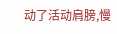动了活动肩膀,慢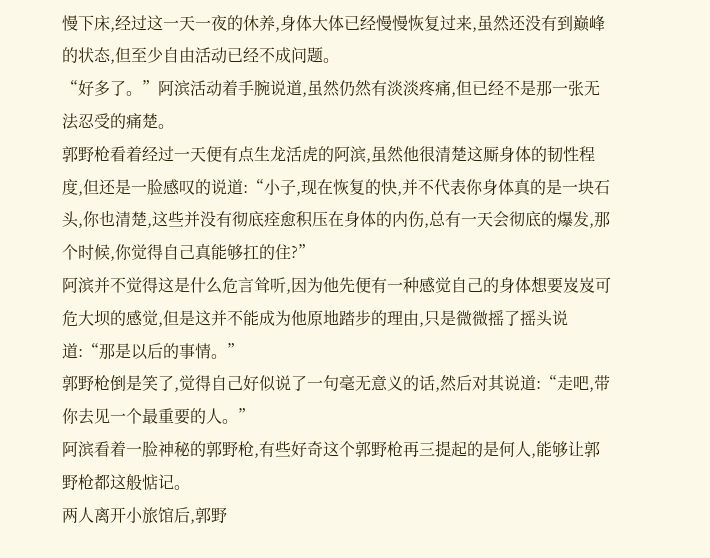慢下床,经过这一天一夜的休养,身体大体已经慢慢恢复过来,虽然还没有到巅峰的状态,但至少自由活动已经不成问题。
“好多了。”阿滨活动着手腕说道,虽然仍然有淡淡疼痛,但已经不是那一张无法忍受的痛楚。
郭野枪看着经过一天便有点生龙活虎的阿滨,虽然他很清楚这厮身体的韧性程度,但还是一脸感叹的说道:“小子,现在恢复的快,并不代表你身体真的是一块石头,你也清楚,这些并没有彻底痊愈积压在身体的内伤,总有一天会彻底的爆发,那个时候,你觉得自己真能够扛的住?”
阿滨并不觉得这是什么危言耸听,因为他先便有一种感觉自己的身体想要岌岌可危大坝的感觉,但是这并不能成为他原地踏步的理由,只是微微摇了摇头说道:“那是以后的事情。”
郭野枪倒是笑了,觉得自己好似说了一句毫无意义的话,然后对其说道:“走吧,带你去见一个最重要的人。”
阿滨看着一脸神秘的郭野枪,有些好奇这个郭野枪再三提起的是何人,能够让郭野枪都这般惦记。
两人离开小旅馆后,郭野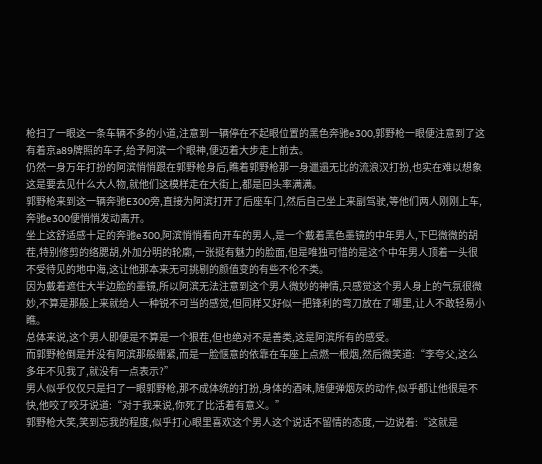枪扫了一眼这一条车辆不多的小道,注意到一辆停在不起眼位置的黑色奔驰e300,郭野枪一眼便注意到了这有着京a89牌照的车子,给予阿滨一个眼神,便迈着大步走上前去。
仍然一身万年打扮的阿滨悄悄跟在郭野枪身后,瞧着郭野枪那一身邋遢无比的流浪汉打扮,也实在难以想象这是要去见什么大人物,就他们这模样走在大街上,都是回头率满满。
郭野枪来到这一辆奔驰E300旁,直接为阿滨打开了后座车门,然后自己坐上来副驾驶,等他们两人刚刚上车,奔驰e300便悄悄发动离开。
坐上这舒适感十足的奔驰e300,阿滨悄悄看向开车的男人,是一个戴着黑色墨镜的中年男人,下巴微微的胡茬,特别修剪的络腮胡,外加分明的轮廓,一张挺有魅力的脸面,但是唯独可惜的是这个中年男人顶着一头很不受待见的地中海,这让他那本来无可挑剔的颜值变的有些不伦不类。
因为戴着遮住大半边脸的墨镜,所以阿滨无法注意到这个男人微妙的神情,只感觉这个男人身上的气氛很微妙,不算是那般上来就给人一种锐不可当的感觉,但同样又好似一把锋利的弯刀放在了哪里,让人不敢轻易小瞧。
总体来说,这个男人即便是不算是一个狠茬,但也绝对不是善类,这是阿滨所有的感受。
而郭野枪倒是并没有阿滨那般绷紧,而是一脸惬意的依靠在车座上点燃一根烟,然后微笑道:“李夸父,这么多年不见我了,就没有一点表示?”
男人似乎仅仅只是扫了一眼郭野枪,那不成体统的打扮,身体的酒味,随便弹烟灰的动作,似乎都让他很是不快,他咬了咬牙说道:“对于我来说,你死了比活着有意义。”
郭野枪大笑,笑到忘我的程度,似乎打心眼里喜欢这个男人这个说话不留情的态度,一边说着:“这就是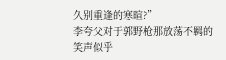久别重逢的寒暄?”
李夸父对于郭野枪那放荡不羁的笑声似乎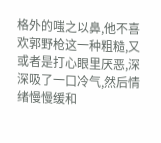格外的嗤之以鼻,他不喜欢郭野枪这一种粗糙,又或者是打心眼里厌恶,深深吸了一口冷气,然后情绪慢慢缓和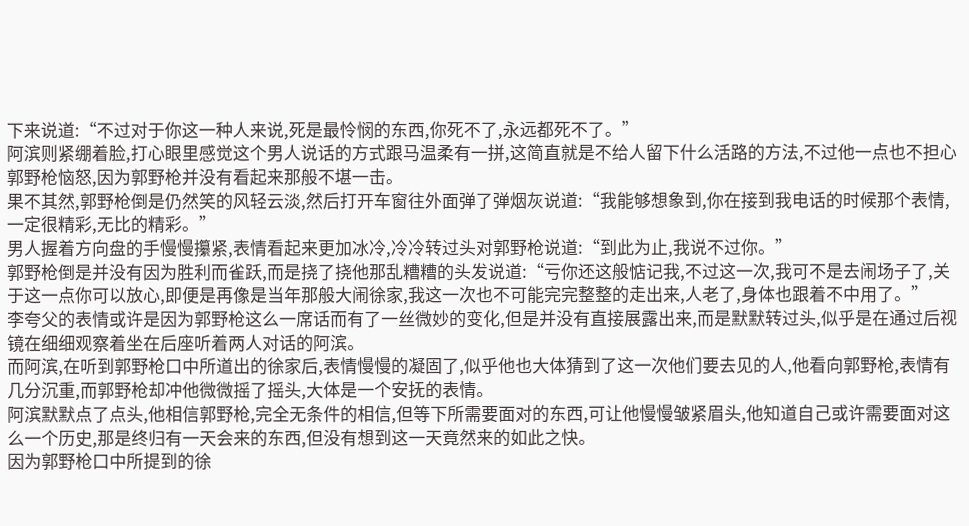下来说道:“不过对于你这一种人来说,死是最怜悯的东西,你死不了,永远都死不了。”
阿滨则紧绷着脸,打心眼里感觉这个男人说话的方式跟马温柔有一拼,这简直就是不给人留下什么活路的方法,不过他一点也不担心郭野枪恼怒,因为郭野枪并没有看起来那般不堪一击。
果不其然,郭野枪倒是仍然笑的风轻云淡,然后打开车窗往外面弹了弹烟灰说道:“我能够想象到,你在接到我电话的时候那个表情,一定很精彩,无比的精彩。”
男人握着方向盘的手慢慢攥紧,表情看起来更加冰冷,冷冷转过头对郭野枪说道:“到此为止,我说不过你。”
郭野枪倒是并没有因为胜利而雀跃,而是挠了挠他那乱糟糟的头发说道:“亏你还这般惦记我,不过这一次,我可不是去闹场子了,关于这一点你可以放心,即便是再像是当年那般大闹徐家,我这一次也不可能完完整整的走出来,人老了,身体也跟着不中用了。”
李夸父的表情或许是因为郭野枪这么一席话而有了一丝微妙的变化,但是并没有直接展露出来,而是默默转过头,似乎是在通过后视镜在细细观察着坐在后座听着两人对话的阿滨。
而阿滨,在听到郭野枪口中所道出的徐家后,表情慢慢的凝固了,似乎他也大体猜到了这一次他们要去见的人,他看向郭野枪,表情有几分沉重,而郭野枪却冲他微微摇了摇头,大体是一个安抚的表情。
阿滨默默点了点头,他相信郭野枪,完全无条件的相信,但等下所需要面对的东西,可让他慢慢皱紧眉头,他知道自己或许需要面对这么一个历史,那是终归有一天会来的东西,但没有想到这一天竟然来的如此之快。
因为郭野枪口中所提到的徐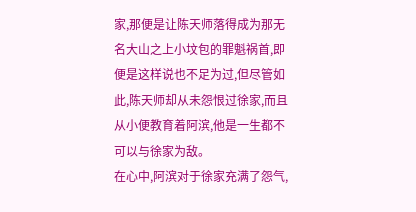家,那便是让陈天师落得成为那无名大山之上小坟包的罪魁祸首,即便是这样说也不足为过,但尽管如此,陈天师却从未怨恨过徐家,而且从小便教育着阿滨,他是一生都不可以与徐家为敌。
在心中,阿滨对于徐家充满了怨气,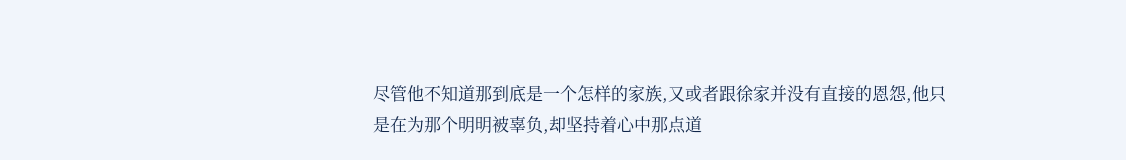尽管他不知道那到底是一个怎样的家族,又或者跟徐家并没有直接的恩怨,他只是在为那个明明被辜负,却坚持着心中那点道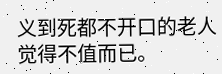义到死都不开口的老人觉得不值而已。